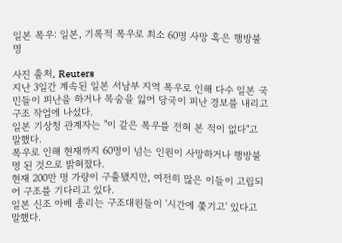일본 폭우: 일본, 기록적 폭우로 최소 60명 사망 혹은 행방불명

사진 출처, Reuters
지난 3일간 계속된 일본 서남부 지역 폭우로 인해 다수 일본 국민들이 피난을 하거나 목숨을 잃어 당국이 피난 경보를 내리고 구조 작업에 나섰다.
일본 기상청 관계자는 "이 같은 폭우를 전혀 본 적이 없다"고 말했다.
폭우로 인해 현재까지 60명이 넘는 인원이 사망하거나 행방불명 된 것으로 밝혀졌다.
현재 200만 명 가량이 구출됐지만, 여전히 많은 이들이 고립되어 구조를 기다리고 있다.
일본 신조 아베 총리는 구조대원들이 '시간에 쫓기고' 있다고 말했다.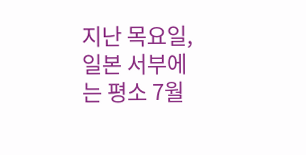지난 목요일, 일본 서부에는 평소 7월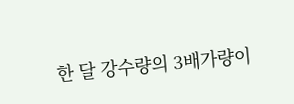한 달 강수량의 3배가량이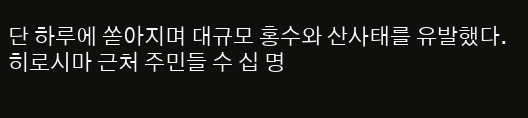단 하루에 쏟아지며 대규모 홍수와 산사태를 유발했다.
히로시마 근처 주민들 수 십 명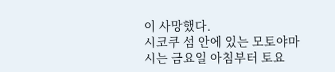이 사망했다.
시코쿠 섬 안에 있는 모토야마 시는 금요일 아침부터 토요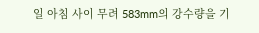일 아침 사이 무려 583mm의 강수량을 기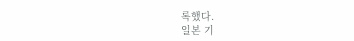록했다.
일본 기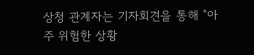상청 관계자는 기자회견을 통해 "아주 위험한 상황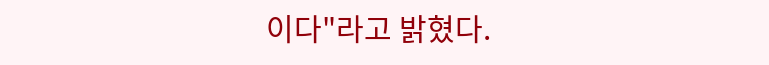이다"라고 밝혔다.